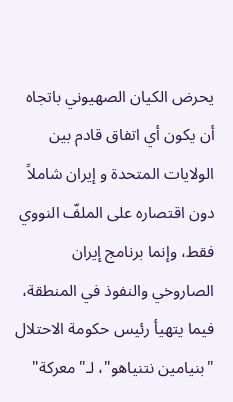يحرض الكيان الصهيوني باتجاه أن يكون أي اتفاق قادم بين الولايات المتحدة و إيران شاملاً دون اقتصاره على الملفّ النووي فقط، وإنما برنامج إيران الصاروخي والنفوذ في المنطقة، فيما يتهيأ رئيس حكومة الاحتلال "بنيامين نتنياهو"، لـ"معركة"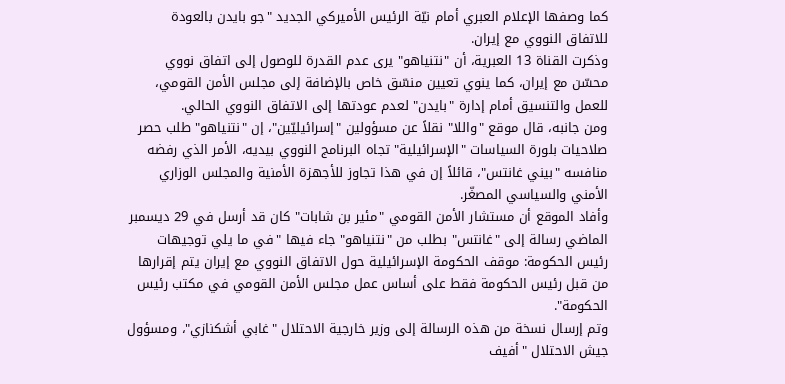كما وصفها الإعلام العبري أمام نيّة الرئيس الأميركي الجديد "جو بايدن بالعودة للاتفاق النووي مع إيران.
وذكرت القناة 13 العبرية، أن "نتنياهو" يرى عدم القدرة للوصول إلى اتفاق نووي محسّن مع إيران، كما ينوي تعيين منسّق خاص بالإضافة إلى مجلس الأمن القومي، للعمل والتنسيق أمام إدارة "بايدن" لعدم عودتها إلى الاتفاق النووي الحالي.
ومن جانبه، قال موقع "واللا" نقلاً عن مسؤولين "إسرائيليّين"، إن "نتنياهو" طلب حصر صلاحيات بلورة السياسات "الإسرائيلية" تجاه البرنامج النووي بيديه، الأمر الذي رفضه منافسه "بيني غانتس"، قائلاً إن في هذا تجاوز للأجهزة الأمنية والمجلس الوزاري الأمني والسياسي المصغّر.
وأفاد الموقع أن مستشار الأمن القومي "مئير بن شابات" كان قد أرسل في 29 ديسمبر الماضي رسالة إلى "غانتس" بطلب من "نتنياهو" جاء فيها "في ما يلي توجيهات رئيس الحكومة: موقف الحكومة الإسرائيلية حول الاتفاق النووي مع إيران يتم إقرارها من قبل رئيس الحكومة فقط على أساس عمل مجلس الأمن القومي في مكتب رئيس الحكومة".
وتم إرسال نسخة من هذه الرسالة إلى وزير خارجية الاحتلال "غابي أشكنازي"، ومسؤول جيش الاحتلال "أفيف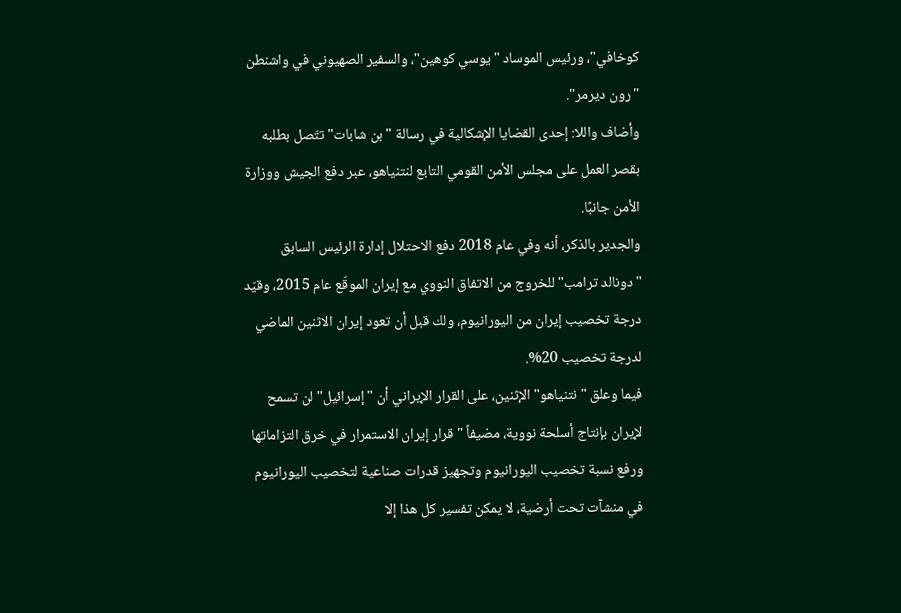كوخافي"، ورئيس الموساد "يوسي كوهين"، والسفير الصهيوني في واشنطن "رون ديرمر".
وأضاف واللا: إحدى القضايا الإشكالية في رسالة "بن شابات" تتّصل بطلبه بقصر العمل على مجلس الأمن القومي التابع لنتنياهو، عبر دفع الجيش ووزارة الأمن جانبًا.
والجدير بالذكر، أنه وفي عام 2018 دفع الاحتلال إدارة الرئيس السابق "دونالد ترامب" للخروج من الاتفاق النووي مع إيران الموقّع عام 2015، وقيّد درجة تخصيب إيران من اليورانيوم، ولك قبل أن تعود إيران الاثنين الماضي لدرجة تخصيب 20%.
فيما وعلق "نتنياهو" الإثنين، على القرار الإيراني أن "إسرائيل" لن تسمح لإيران بإنتاج أسلحة نووية، مضيفاً "قرار إيران الاستمرار في خرق التزاماتها ورفع نسبة تخصيب اليورانيوم وتجهيز قدرات صناعية لتخصيب اليورانيوم في منشآت تحت أرضية، لا يمكن تفسير كل هذا إلا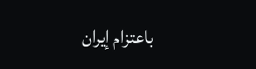باعتزام إيران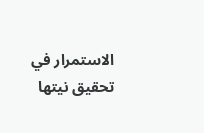الاستمرار في تحقيق نيتها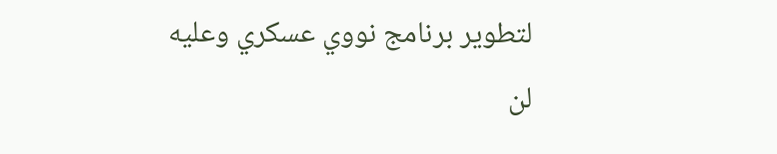لتطوير برنامج نووي عسكري وعليه لن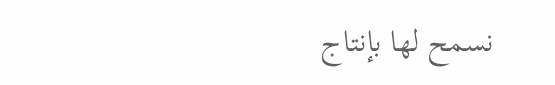نسمح لها بإنتاج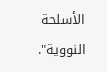الأسلحة النووية".